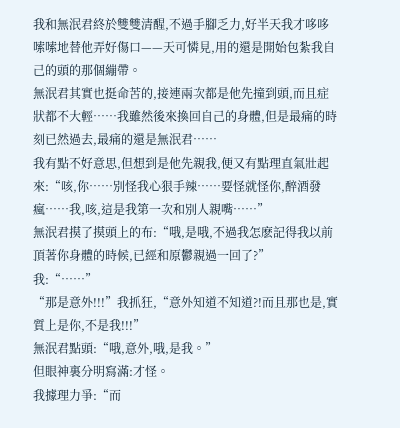我和無泯君終於雙雙清醒,不過手腳乏力,好半天我才哆哆嗦嗦地替他弄好傷口——天可憐見,用的還是開始包紮我自己的頭的那個繃帶。
無泯君其實也挺命苦的,接連兩次都是他先撞到頭,而且症狀都不大輕……我雖然後來換回自己的身體,但是最痛的時刻已然過去,最痛的還是無泯君……
我有點不好意思,但想到是他先親我,便又有點理直氣壯起來:“咳,你……別怪我心狠手辣……要怪就怪你,醉酒發瘋……我,咳,這是我第一次和別人親嘴……”
無泯君摸了摸頭上的布:“哦,是哦,不過我怎麽記得我以前頂著你身體的時候,已經和原鬱親過一回了?”
我:“……”
“那是意外!!!”我抓狂,“意外知道不知道?!而且那也是,實質上是你,不是我!!!”
無泯君點頭:“哦,意外,哦,是我。”
但眼神裏分明寫滿:才怪。
我據理力爭:“而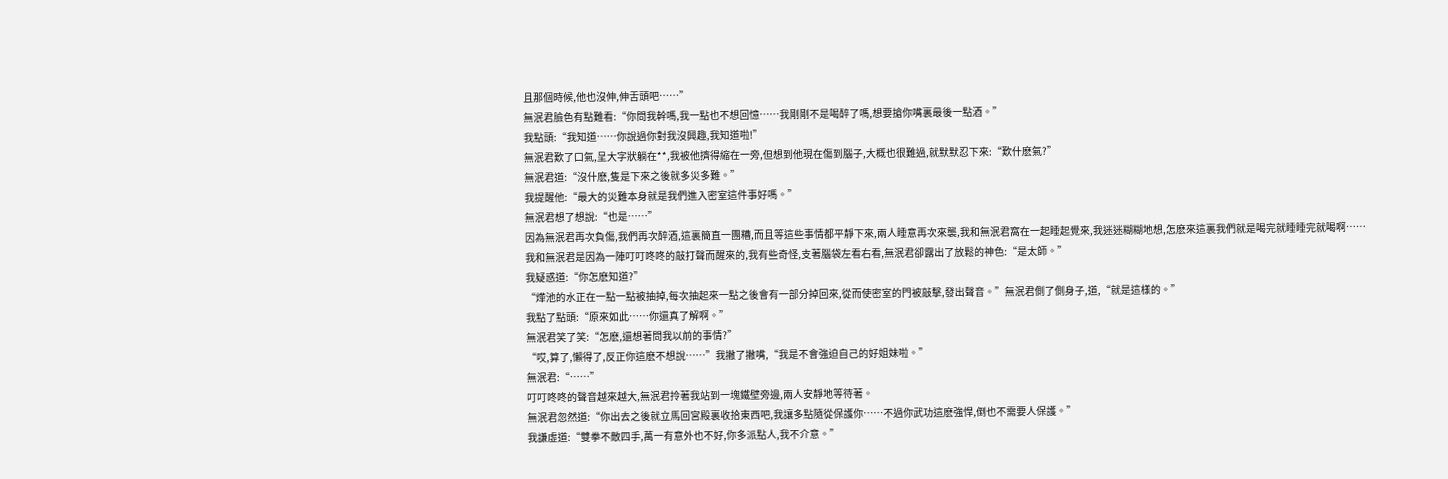且那個時候,他也沒伸,伸舌頭吧……”
無泯君臉色有點難看:“你問我幹嗎,我一點也不想回憶……我剛剛不是喝醉了嗎,想要搶你嘴裏最後一點酒。”
我點頭:“我知道……你說過你對我沒興趣,我知道啦!”
無泯君歎了口氣,呈大字狀躺在**,我被他擠得縮在一旁,但想到他現在傷到腦子,大概也很難過,就默默忍下來:“歎什麽氣?”
無泯君道:“沒什麽,隻是下來之後就多災多難。”
我提醒他:“最大的災難本身就是我們進入密室這件事好嗎。”
無泯君想了想說:“也是……”
因為無泯君再次負傷,我們再次醉酒,這裏簡直一團糟,而且等這些事情都平靜下來,兩人睡意再次來襲,我和無泯君窩在一起睡起覺來,我迷迷糊糊地想,怎麽來這裏我們就是喝完就睡睡完就喝啊……
我和無泯君是因為一陣叮叮咚咚的敲打聲而醒來的,我有些奇怪,支著腦袋左看右看,無泯君卻露出了放鬆的神色:“是太師。”
我疑惑道:“你怎麽知道?”
“燁池的水正在一點一點被抽掉,每次抽起來一點之後會有一部分掉回來,從而使密室的門被敲擊,發出聲音。”無泯君側了側身子,道,“就是這樣的。”
我點了點頭:“原來如此……你還真了解啊。”
無泯君笑了笑:“怎麽,還想著問我以前的事情?”
“哎,算了,懶得了,反正你這麽不想說……”我撇了撇嘴,“我是不會強迫自己的好姐妹啦。”
無泯君:“……”
叮叮咚咚的聲音越來越大,無泯君拎著我站到一塊鐵壁旁邊,兩人安靜地等待著。
無泯君忽然道:“你出去之後就立馬回宮殿裏收拾東西吧,我讓多點隨從保護你……不過你武功這麽強悍,倒也不需要人保護。”
我謙虛道:“雙拳不敵四手,萬一有意外也不好,你多派點人,我不介意。”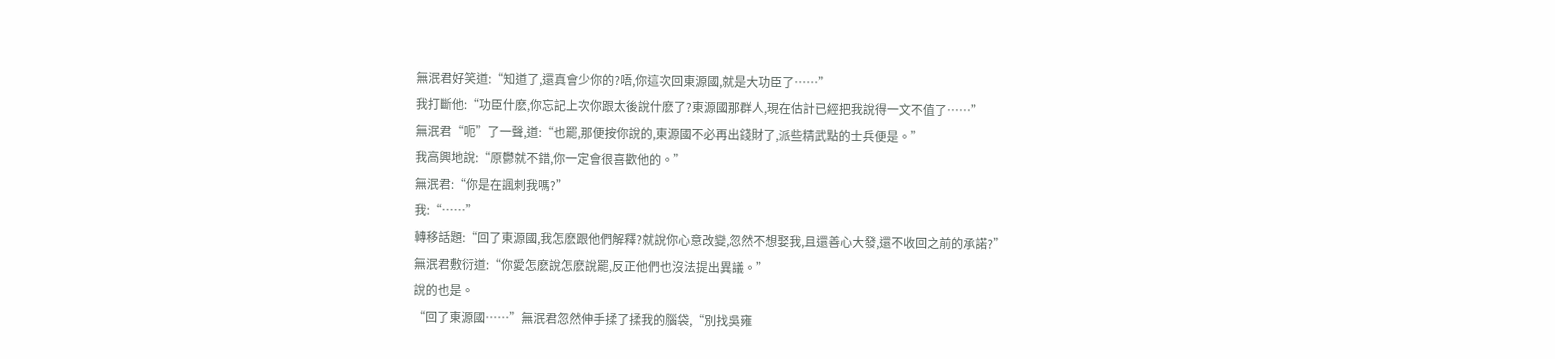無泯君好笑道:“知道了,還真會少你的?唔,你這次回東源國,就是大功臣了……”
我打斷他:“功臣什麽,你忘記上次你跟太後說什麽了?東源國那群人,現在估計已經把我說得一文不值了……”
無泯君“呃”了一聲,道:“也罷,那便按你說的,東源國不必再出錢財了,派些精武點的士兵便是。”
我高興地說:“原鬱就不錯,你一定會很喜歡他的。”
無泯君:“你是在諷刺我嗎?”
我:“……”
轉移話題:“回了東源國,我怎麽跟他們解釋?就說你心意改變,忽然不想娶我,且還善心大發,還不收回之前的承諾?”
無泯君敷衍道:“你愛怎麽說怎麽說罷,反正他們也沒法提出異議。”
說的也是。
“回了東源國……”無泯君忽然伸手揉了揉我的腦袋,“別找吳雍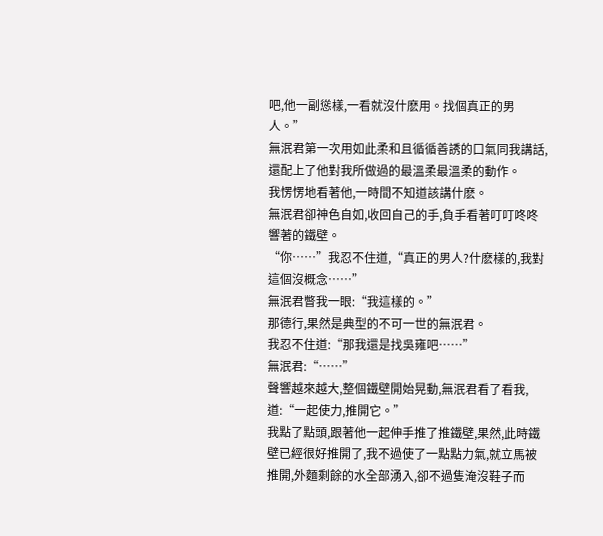吧,他一副慫樣,一看就沒什麽用。找個真正的男人。”
無泯君第一次用如此柔和且循循善誘的口氣同我講話,還配上了他對我所做過的最溫柔最溫柔的動作。
我愣愣地看著他,一時間不知道該講什麽。
無泯君卻神色自如,收回自己的手,負手看著叮叮咚咚響著的鐵壁。
“你……”我忍不住道,“真正的男人?什麽樣的,我對這個沒概念……”
無泯君瞥我一眼:“我這樣的。”
那德行,果然是典型的不可一世的無泯君。
我忍不住道:“那我還是找吳雍吧……”
無泯君:“……”
聲響越來越大,整個鐵壁開始晃動,無泯君看了看我,道:“一起使力,推開它。”
我點了點頭,跟著他一起伸手推了推鐵壁,果然,此時鐵壁已經很好推開了,我不過使了一點點力氣,就立馬被推開,外麵剩餘的水全部湧入,卻不過隻淹沒鞋子而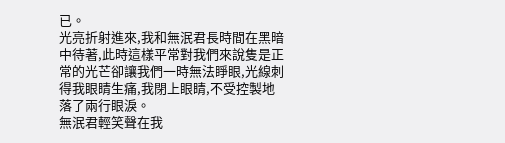已。
光亮折射進來,我和無泯君長時間在黑暗中待著,此時這樣平常對我們來說隻是正常的光芒卻讓我們一時無法睜眼,光線刺得我眼睛生痛,我閉上眼睛,不受控製地落了兩行眼淚。
無泯君輕笑聲在我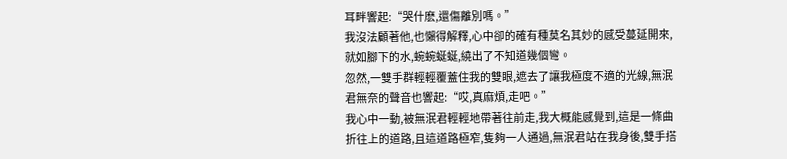耳畔響起:“哭什麽,還傷離別嗎。”
我沒法顧著他,也懶得解釋,心中卻的確有種莫名其妙的感受蔓延開來,就如腳下的水,蜿蜿蜒蜒,繞出了不知道幾個彎。
忽然,一雙手群輕輕覆蓋住我的雙眼,遮去了讓我極度不適的光線,無泯君無奈的聲音也響起:“哎,真麻煩,走吧。”
我心中一動,被無泯君輕輕地帶著往前走,我大概能感覺到,這是一條曲折往上的道路,且這道路極窄,隻夠一人通過,無泯君站在我身後,雙手搭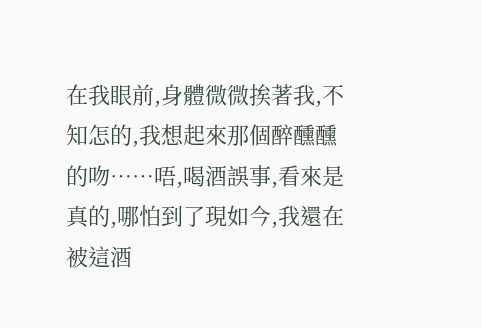在我眼前,身體微微挨著我,不知怎的,我想起來那個醉醺醺的吻……唔,喝酒誤事,看來是真的,哪怕到了現如今,我還在被這酒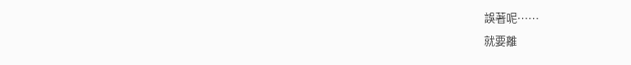誤著呢……
就要離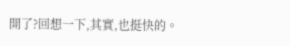開了?回想一下,其實,也挺快的。